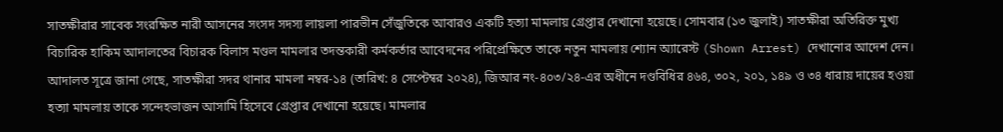সাতক্ষীরার সাবেক সংরক্ষিত নারী আসনের সংসদ সদস্য লায়লা পারভীন সেঁজুতিকে আবারও একটি হত্যা মামলায় গ্রেপ্তার দেখানো হয়েছে। সোমবার (১৩ জুলাই) সাতক্ষীরা অতিরিক্ত মুখ্য বিচারিক হাকিম আদালতের বিচারক বিলাস মণ্ডল মামলার তদন্তকারী কর্মকর্তার আবেদনের পরিপ্রেক্ষিতে তাকে নতুন মামলায় শ্যোন অ্যারেস্ট (Shown Arrest) দেখানোর আদেশ দেন।
আদালত সূত্রে জানা গেছে, সাতক্ষীরা সদর থানার মামলা নম্বর-১৪ (তারিখ: ৪ সেপ্টেম্বর ২০২৪), জিআর নং-৪০৩/২৪-এর অধীনে দণ্ডবিধির ৪৬৪, ৩০২, ২০১, ১৪৯ ও ৩৪ ধারায় দায়ের হওয়া হত্যা মামলায় তাকে সন্দেহভাজন আসামি হিসেবে গ্রেপ্তার দেখানো হয়েছে। মামলার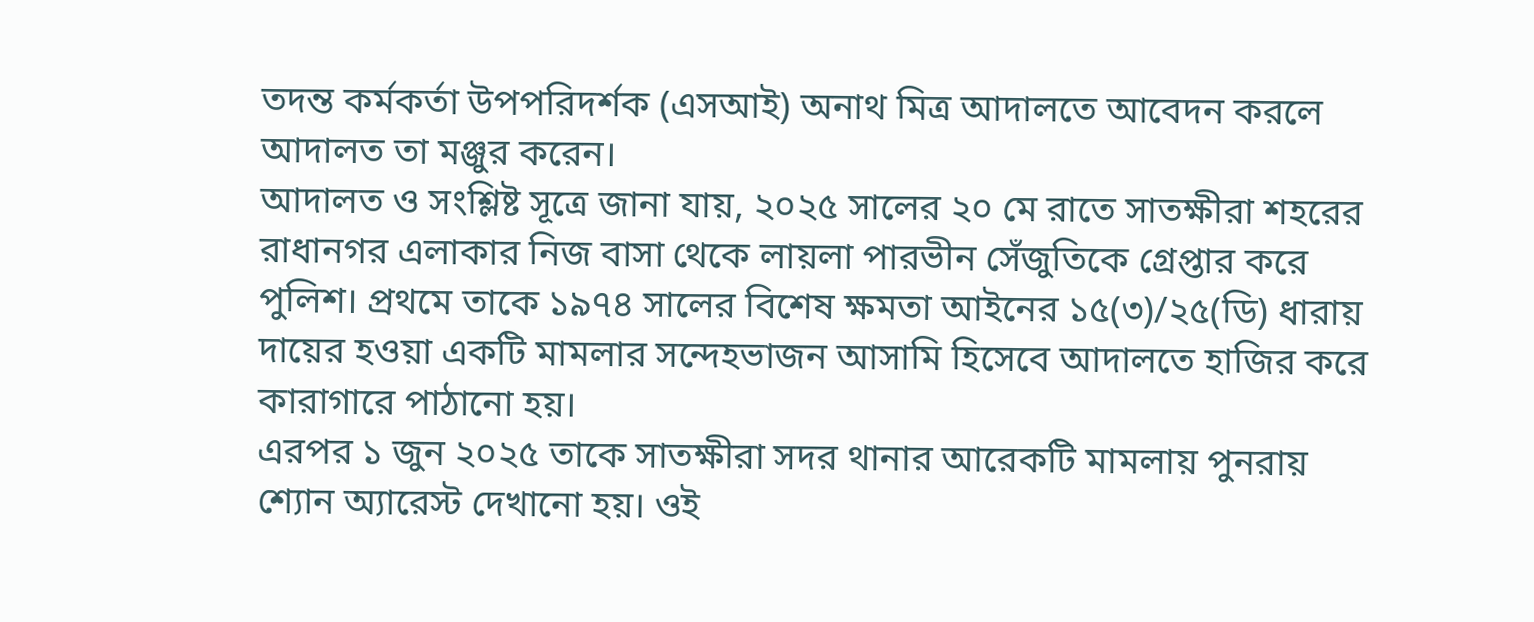তদন্ত কর্মকর্তা উপপরিদর্শক (এসআই) অনাথ মিত্র আদালতে আবেদন করলে আদালত তা মঞ্জুর করেন।
আদালত ও সংশ্লিষ্ট সূত্রে জানা যায়, ২০২৫ সালের ২০ মে রাতে সাতক্ষীরা শহরের রাধানগর এলাকার নিজ বাসা থেকে লায়লা পারভীন সেঁজুতিকে গ্রেপ্তার করে পুলিশ। প্রথমে তাকে ১৯৭৪ সালের বিশেষ ক্ষমতা আইনের ১৫(৩)/২৫(ডি) ধারায় দায়ের হওয়া একটি মামলার সন্দেহভাজন আসামি হিসেবে আদালতে হাজির করে কারাগারে পাঠানো হয়।
এরপর ১ জুন ২০২৫ তাকে সাতক্ষীরা সদর থানার আরেকটি মামলায় পুনরায় শ্যোন অ্যারেস্ট দেখানো হয়। ওই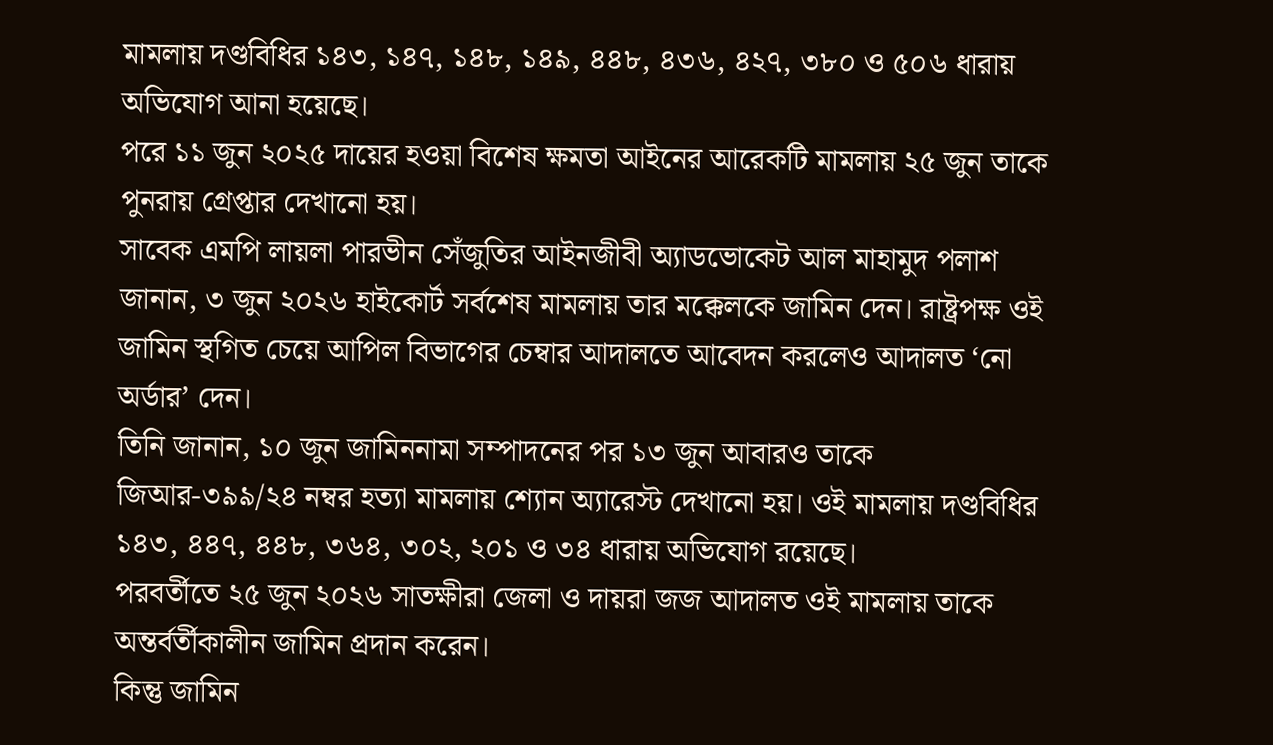মামলায় দণ্ডবিধির ১৪৩, ১৪৭, ১৪৮, ১৪৯, ৪৪৮, ৪৩৬, ৪২৭, ৩৮০ ও ৫০৬ ধারায় অভিযোগ আনা হয়েছে।
পরে ১১ জুন ২০২৫ দায়ের হওয়া বিশেষ ক্ষমতা আইনের আরেকটি মামলায় ২৫ জুন তাকে পুনরায় গ্রেপ্তার দেখানো হয়।
সাবেক এমপি লায়লা পারভীন সেঁজুতির আইনজীবী অ্যাডভোকেট আল মাহামুদ পলাশ জানান, ৩ জুন ২০২৬ হাইকোর্ট সর্বশেষ মামলায় তার মক্কেলকে জামিন দেন। রাষ্ট্রপক্ষ ওই জামিন স্থগিত চেয়ে আপিল বিভাগের চেম্বার আদালতে আবেদন করলেও আদালত ‘নো অর্ডার’ দেন।
তিনি জানান, ১০ জুন জামিননামা সম্পাদনের পর ১৩ জুন আবারও তাকে জিআর-৩৯৯/২৪ নম্বর হত্যা মামলায় শ্যোন অ্যারেস্ট দেখানো হয়। ওই মামলায় দণ্ডবিধির ১৪৩, ৪৪৭, ৪৪৮, ৩৬৪, ৩০২, ২০১ ও ৩৪ ধারায় অভিযোগ রয়েছে।
পরবর্তীতে ২৫ জুন ২০২৬ সাতক্ষীরা জেলা ও দায়রা জজ আদালত ওই মামলায় তাকে অন্তর্বর্তীকালীন জামিন প্রদান করেন।
কিন্তু জামিন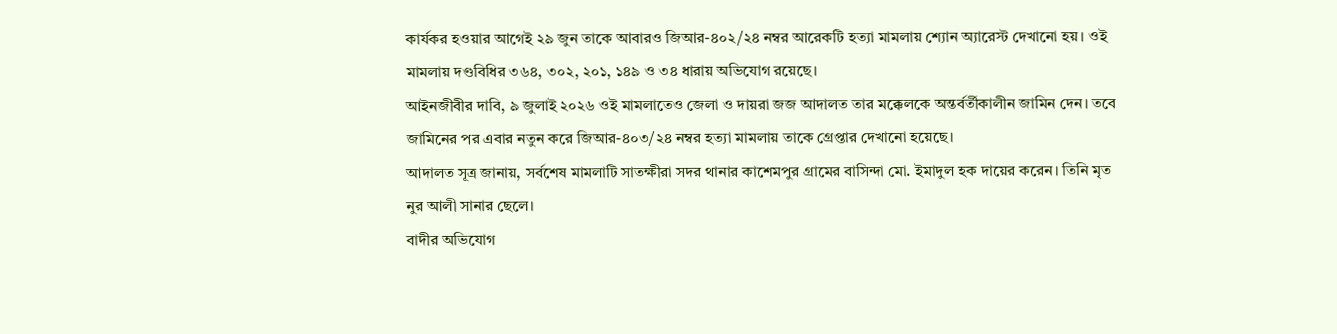কার্যকর হওয়ার আগেই ২৯ জুন তাকে আবারও জিআর-৪০২/২৪ নম্বর আরেকটি হত্যা মামলায় শ্যোন অ্যারেস্ট দেখানো হয়। ওই মামলায় দণ্ডবিধির ৩৬৪, ৩০২, ২০১, ১৪৯ ও ৩৪ ধারায় অভিযোগ রয়েছে।
আইনজীবীর দাবি, ৯ জুলাই ২০২৬ ওই মামলাতেও জেলা ও দায়রা জজ আদালত তার মক্কেলকে অন্তর্বর্তীকালীন জামিন দেন। তবে জামিনের পর এবার নতুন করে জিআর-৪০৩/২৪ নম্বর হত্যা মামলায় তাকে গ্রেপ্তার দেখানো হয়েছে।
আদালত সূত্র জানায়, সর্বশেষ মামলাটি সাতক্ষীরা সদর থানার কাশেমপুর গ্রামের বাসিন্দা মো. ইমাদুল হক দায়ের করেন। তিনি মৃত নুর আলী সানার ছেলে।
বাদীর অভিযোগ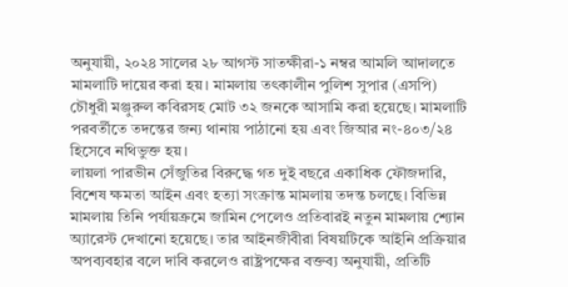অনুযায়ী, ২০২৪ সালের ২৮ আগস্ট সাতক্ষীরা-১ নম্বর আমলি আদালতে মামলাটি দায়ের করা হয়। মামলায় তৎকালীন পুলিশ সুপার (এসপি) চৌধুরী মঞ্জুরুল কবিরসহ মোট ৩২ জনকে আসামি করা হয়েছে। মামলাটি পরবর্তীতে তদন্তের জন্য থানায় পাঠানো হয় এবং জিআর নং-৪০৩/২৪ হিসেবে নথিভুক্ত হয়।
লায়লা পারভীন সেঁজুতির বিরুদ্ধে গত দুই বছরে একাধিক ফৌজদারি, বিশেষ ক্ষমতা আইন এবং হত্যা সংক্রান্ত মামলায় তদন্ত চলছে। বিভিন্ন মামলায় তিনি পর্যায়ক্রমে জামিন পেলেও প্রতিবারই নতুন মামলায় শ্যোন অ্যারেস্ট দেখানো হয়েছে। তার আইনজীবীরা বিষয়টিকে আইনি প্রক্রিয়ার অপব্যবহার বলে দাবি করলেও রাষ্ট্রপক্ষের বক্তব্য অনুযায়ী, প্রতিটি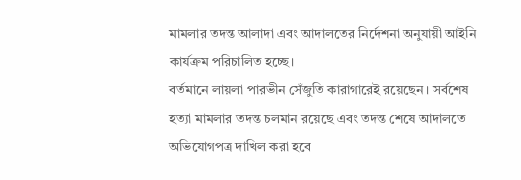মামলার তদন্ত আলাদা এবং আদালতের নির্দেশনা অনুযায়ী আইনি কার্যক্রম পরিচালিত হচ্ছে।
বর্তমানে লায়লা পারভীন সেঁজুতি কারাগারেই রয়েছেন। সর্বশেষ হত্যা মামলার তদন্ত চলমান রয়েছে এবং তদন্ত শেষে আদালতে অভিযোগপত্র দাখিল করা হবে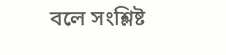বলে সংশ্লিষ্ট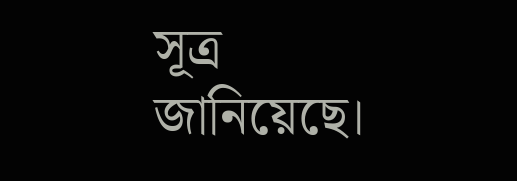সূত্র জানিয়েছে।